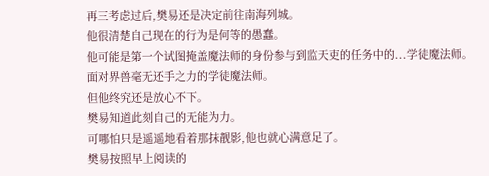再三考虑过后,樊易还是决定前往南海列城。
他很清楚自己现在的行为是何等的愚蠢。
他可能是第一个试图掩盖魔法师的身份参与到监天吏的任务中的...学徒魔法师。
面对界兽毫无还手之力的学徒魔法师。
但他终究还是放心不下。
樊易知道此刻自己的无能为力。
可哪怕只是遥遥地看着那抹靓影,他也就心满意足了。
樊易按照早上阅读的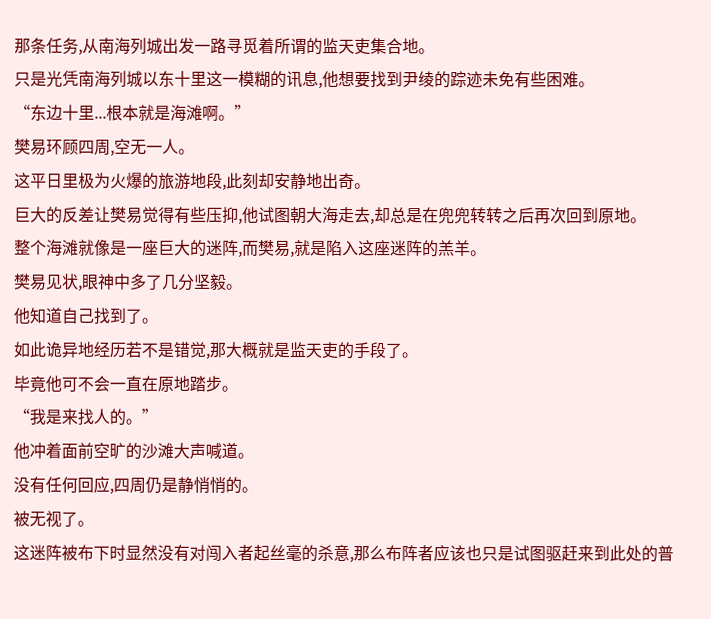那条任务,从南海列城出发一路寻觅着所谓的监天吏集合地。
只是光凭南海列城以东十里这一模糊的讯息,他想要找到尹绫的踪迹未免有些困难。
“东边十里...根本就是海滩啊。”
樊易环顾四周,空无一人。
这平日里极为火爆的旅游地段,此刻却安静地出奇。
巨大的反差让樊易觉得有些压抑,他试图朝大海走去,却总是在兜兜转转之后再次回到原地。
整个海滩就像是一座巨大的迷阵,而樊易,就是陷入这座迷阵的羔羊。
樊易见状,眼神中多了几分坚毅。
他知道自己找到了。
如此诡异地经历若不是错觉,那大概就是监天吏的手段了。
毕竟他可不会一直在原地踏步。
“我是来找人的。”
他冲着面前空旷的沙滩大声喊道。
没有任何回应,四周仍是静悄悄的。
被无视了。
这迷阵被布下时显然没有对闯入者起丝毫的杀意,那么布阵者应该也只是试图驱赶来到此处的普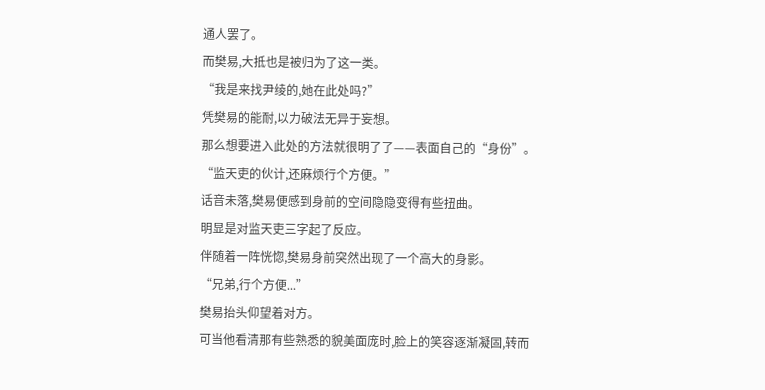通人罢了。
而樊易,大抵也是被归为了这一类。
“我是来找尹绫的,她在此处吗?”
凭樊易的能耐,以力破法无异于妄想。
那么想要进入此处的方法就很明了了——表面自己的“身份”。
“监天吏的伙计,还麻烦行个方便。”
话音未落,樊易便感到身前的空间隐隐变得有些扭曲。
明显是对监天吏三字起了反应。
伴随着一阵恍惚,樊易身前突然出现了一个高大的身影。
“兄弟,行个方便...”
樊易抬头仰望着对方。
可当他看清那有些熟悉的貌美面庞时,脸上的笑容逐渐凝固,转而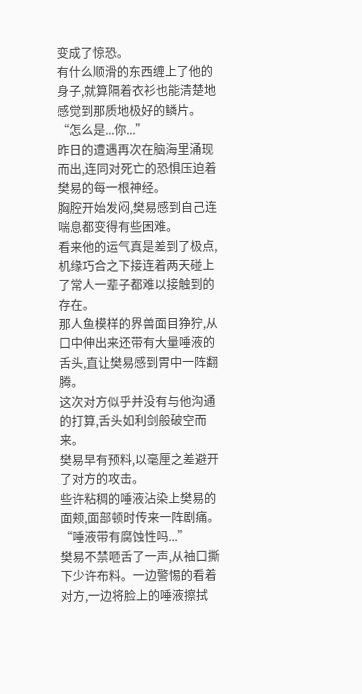变成了惊恐。
有什么顺滑的东西缠上了他的身子,就算隔着衣衫也能清楚地感觉到那质地极好的鳞片。
“怎么是...你...”
昨日的遭遇再次在脑海里涌现而出,连同对死亡的恐惧压迫着樊易的每一根神经。
胸腔开始发闷,樊易感到自己连喘息都变得有些困难。
看来他的运气真是差到了极点,机缘巧合之下接连着两天碰上了常人一辈子都难以接触到的存在。
那人鱼模样的界兽面目狰狞,从口中伸出来还带有大量唾液的舌头,直让樊易感到胃中一阵翻腾。
这次对方似乎并没有与他沟通的打算,舌头如利剑般破空而来。
樊易早有预料,以毫厘之差避开了对方的攻击。
些许粘稠的唾液沾染上樊易的面颊,面部顿时传来一阵剧痛。
“唾液带有腐蚀性吗...”
樊易不禁咂舌了一声,从袖口撕下少许布料。一边警惕的看着对方,一边将脸上的唾液擦拭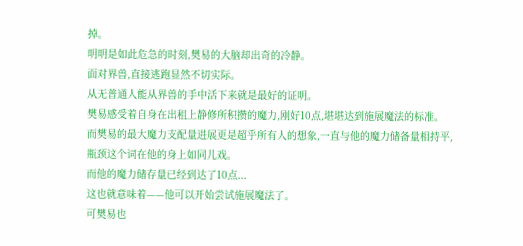掉。
明明是如此危急的时刻,樊易的大脑却出奇的冷静。
面对界兽,直接逃跑显然不切实际。
从无普通人能从界兽的手中活下来就是最好的证明。
樊易感受着自身在出租上静修所积攒的魔力,刚好10点,堪堪达到施展魔法的标准。
而樊易的最大魔力支配量进展更是超乎所有人的想象,一直与他的魔力储备量相持平,瓶颈这个词在他的身上如同儿戏。
而他的魔力储存量已经到达了10点...
这也就意味着——他可以开始尝试施展魔法了。
可樊易也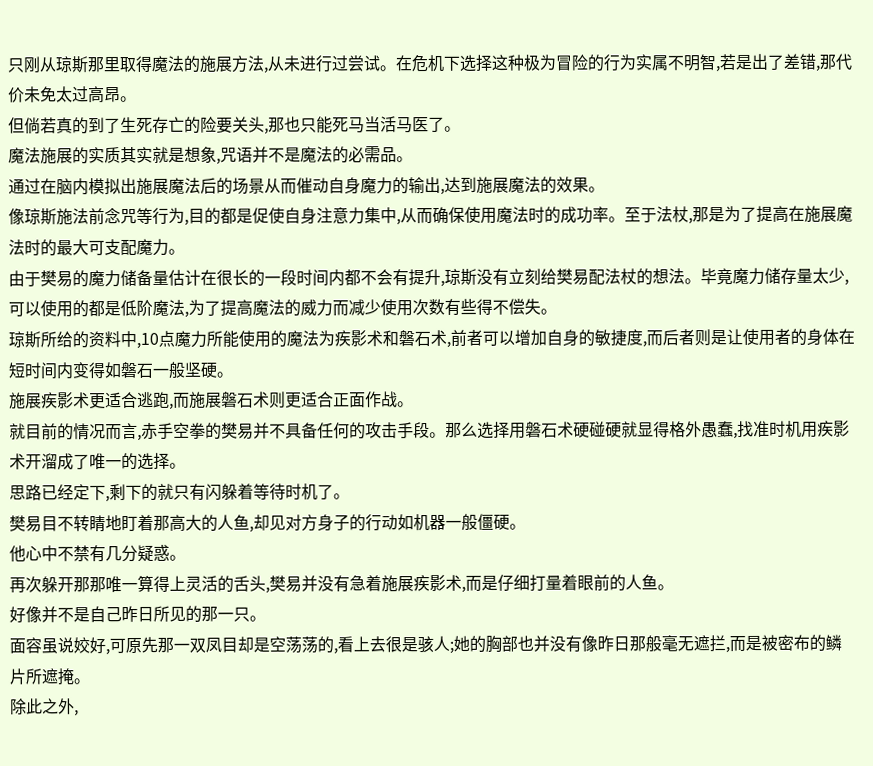只刚从琼斯那里取得魔法的施展方法,从未进行过尝试。在危机下选择这种极为冒险的行为实属不明智,若是出了差错,那代价未免太过高昂。
但倘若真的到了生死存亡的险要关头,那也只能死马当活马医了。
魔法施展的实质其实就是想象,咒语并不是魔法的必需品。
通过在脑内模拟出施展魔法后的场景从而催动自身魔力的输出,达到施展魔法的效果。
像琼斯施法前念咒等行为,目的都是促使自身注意力集中,从而确保使用魔法时的成功率。至于法杖,那是为了提高在施展魔法时的最大可支配魔力。
由于樊易的魔力储备量估计在很长的一段时间内都不会有提升,琼斯没有立刻给樊易配法杖的想法。毕竟魔力储存量太少,可以使用的都是低阶魔法,为了提高魔法的威力而减少使用次数有些得不偿失。
琼斯所给的资料中,10点魔力所能使用的魔法为疾影术和磐石术,前者可以增加自身的敏捷度,而后者则是让使用者的身体在短时间内变得如磐石一般坚硬。
施展疾影术更适合逃跑,而施展磐石术则更适合正面作战。
就目前的情况而言,赤手空拳的樊易并不具备任何的攻击手段。那么选择用磐石术硬碰硬就显得格外愚蠢,找准时机用疾影术开溜成了唯一的选择。
思路已经定下,剩下的就只有闪躲着等待时机了。
樊易目不转睛地盯着那高大的人鱼,却见对方身子的行动如机器一般僵硬。
他心中不禁有几分疑惑。
再次躲开那那唯一算得上灵活的舌头,樊易并没有急着施展疾影术,而是仔细打量着眼前的人鱼。
好像并不是自己昨日所见的那一只。
面容虽说姣好,可原先那一双凤目却是空荡荡的,看上去很是骇人;她的胸部也并没有像昨日那般毫无遮拦,而是被密布的鳞片所遮掩。
除此之外,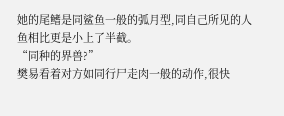她的尾鳍是同鲨鱼一般的弧月型,同自己所见的人鱼相比更是小上了半截。
“同种的界兽?”
樊易看着对方如同行尸走肉一般的动作,很快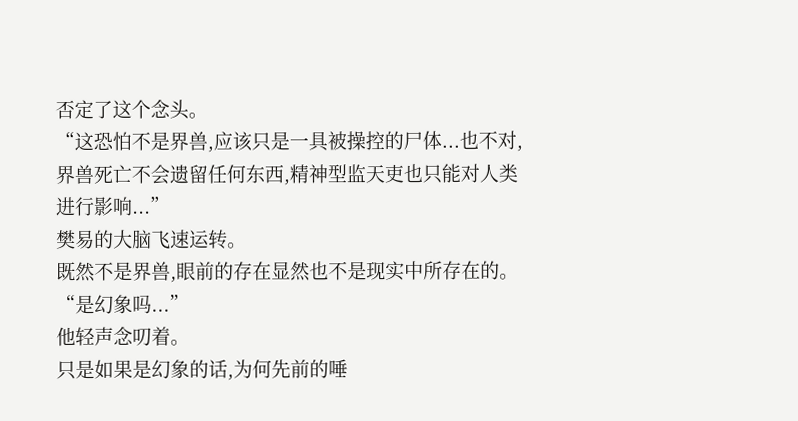否定了这个念头。
“这恐怕不是界兽,应该只是一具被操控的尸体...也不对,界兽死亡不会遗留任何东西,精神型监天吏也只能对人类进行影响...”
樊易的大脑飞速运转。
既然不是界兽,眼前的存在显然也不是现实中所存在的。
“是幻象吗...”
他轻声念叨着。
只是如果是幻象的话,为何先前的唾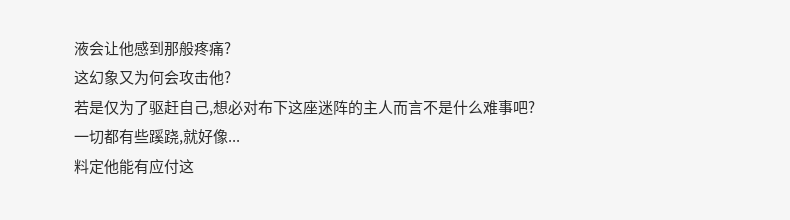液会让他感到那般疼痛?
这幻象又为何会攻击他?
若是仅为了驱赶自己,想必对布下这座迷阵的主人而言不是什么难事吧?
一切都有些蹊跷,就好像...
料定他能有应付这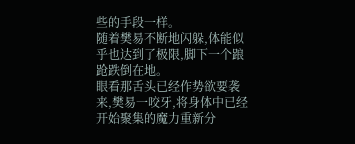些的手段一样。
随着樊易不断地闪躲,体能似乎也达到了极限,脚下一个踉跄跌倒在地。
眼看那舌头已经作势欲要袭来,樊易一咬牙,将身体中已经开始聚集的魔力重新分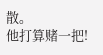散。
他打算赌一把!